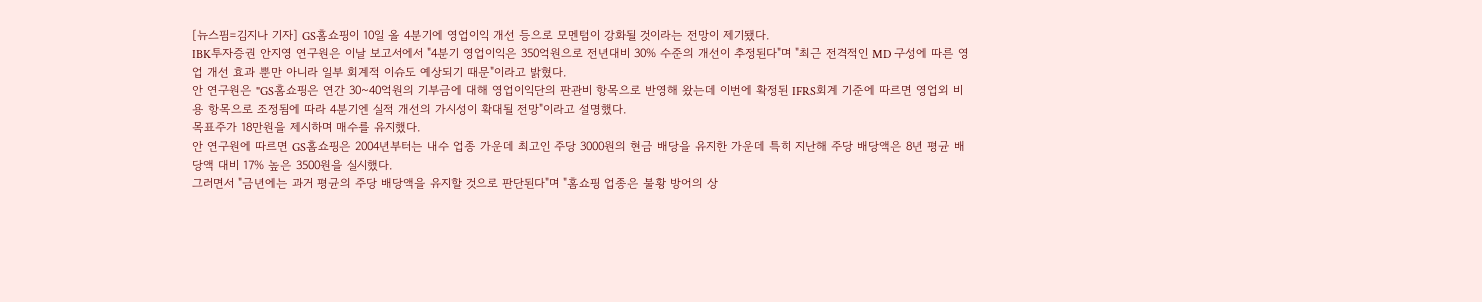[뉴스핌=김지나 기자] GS홈쇼핑이 10일 올 4분기에 영업이익 개선 등으로 모멘텀이 강화될 것이라는 전망이 제기됐다.
IBK투자증권 안지영 연구원은 이날 보고서에서 "4분기 영업이익은 350억원으로 전년대비 30% 수준의 개선이 추정된다"며 "최근 전격적인 MD 구성에 따른 영업 개선 효과 뿐만 아니라 일부 회계적 이슈도 예상되기 때문"이라고 밝혔다.
안 연구원은 "GS홈쇼핑은 연간 30~40억원의 기부금에 대해 영업이익단의 판관비 항목으로 반영해 왔는데 이번에 확정된 IFRS회계 기준에 따르면 영업외 비용 항목으로 조정됨에 따라 4분기엔 실적 개선의 가시성이 확대될 전망"이라고 설명했다.
목표주가 18만원을 제시하며 매수를 유지했다.
안 연구원에 따르면 GS홈쇼핑은 2004년부터는 내수 업종 가운데 최고인 주당 3000원의 현금 배당을 유지한 가운데 특히 지난해 주당 배당액은 8년 평균 배당액 대비 17% 높은 3500원을 실시했다.
그러면서 "금년에는 과거 평균의 주당 배당액을 유지할 것으로 판단된다"며 "홈쇼핑 업종은 불황 방어의 상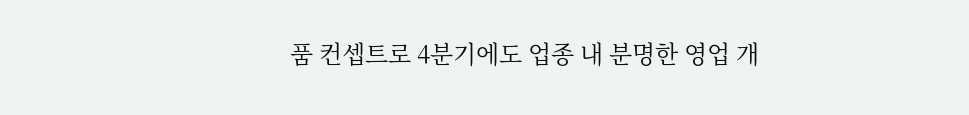품 컨셉트로 4분기에도 업종 내 분명한 영업 개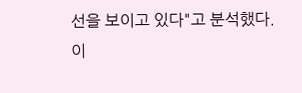선을 보이고 있다"고 분석했다.
이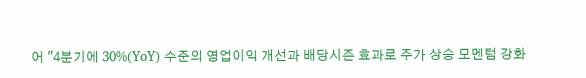어 "4분기에 30%(YoY) 수준의 영업이익 개선과 배당시즌 효과로 주가 상승 모멘텀 강화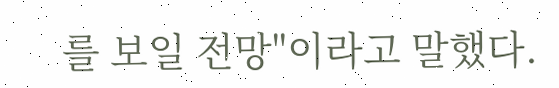를 보일 전망"이라고 말했다.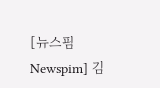[뉴스핌 Newspim] 김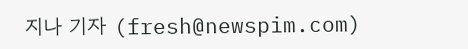지나 기자 (fresh@newspim.com)